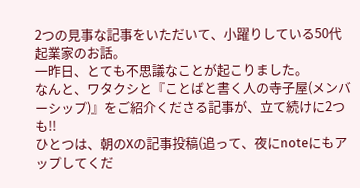2つの見事な記事をいただいて、小躍りしている50代起業家のお話。
一昨日、とても不思議なことが起こりました。
なんと、ワタクシと『ことばと書く人の寺子屋(メンバーシップ)』をご紹介くださる記事が、立て続けに2つも!!
ひとつは、朝のXの記事投稿(追って、夜にnoteにもアップしてくだ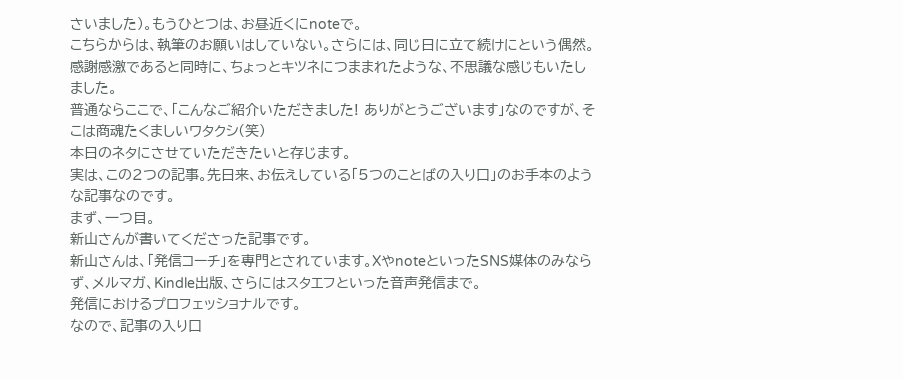さいました)。もうひとつは、お昼近くにnoteで。
こちらからは、執筆のお願いはしていない。さらには、同じ日に立て続けにという偶然。
感謝感激であると同時に、ちょっとキツネにつままれたような、不思議な感じもいたしました。
普通ならここで、「こんなご紹介いただきました! ありがとうございます」なのですが、そこは商魂たくましいワタクシ(笑)
本日のネタにさせていただきたいと存じます。
実は、この2つの記事。先日来、お伝えしている「5つのことばの入り口」のお手本のような記事なのです。
まず、一つ目。
新山さんが書いてくださった記事です。
新山さんは、「発信コーチ」を専門とされています。XやnoteといったSNS媒体のみならず、メルマガ、Kindle出版、さらにはスタエフといった音声発信まで。
発信におけるプロフェッショナルです。
なので、記事の入り口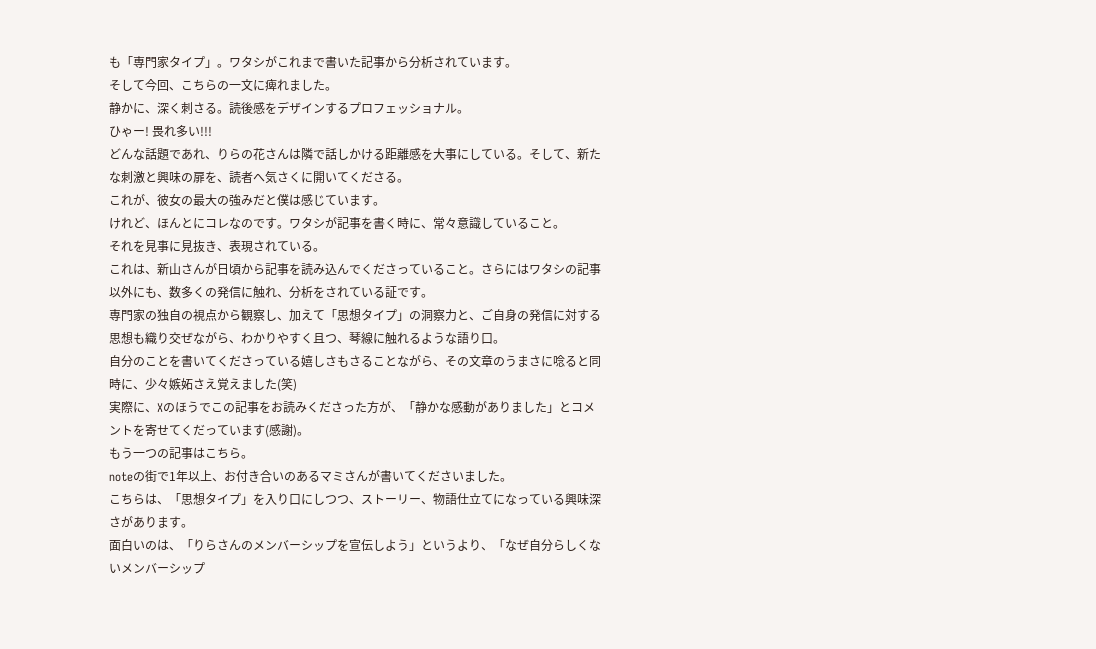も「専門家タイプ」。ワタシがこれまで書いた記事から分析されています。
そして今回、こちらの一文に痺れました。
静かに、深く刺さる。読後感をデザインするプロフェッショナル。
ひゃー! 畏れ多い!!!
どんな話題であれ、りらの花さんは隣で話しかける距離感を大事にしている。そして、新たな刺激と興味の扉を、読者へ気さくに開いてくださる。
これが、彼女の最大の強みだと僕は感じています。
けれど、ほんとにコレなのです。ワタシが記事を書く時に、常々意識していること。
それを見事に見抜き、表現されている。
これは、新山さんが日頃から記事を読み込んでくださっていること。さらにはワタシの記事以外にも、数多くの発信に触れ、分析をされている証です。
専門家の独自の視点から観察し、加えて「思想タイプ」の洞察力と、ご自身の発信に対する思想も織り交ぜながら、わかりやすく且つ、琴線に触れるような語り口。
自分のことを書いてくださっている嬉しさもさることながら、その文章のうまさに唸ると同時に、少々嫉妬さえ覚えました(笑)
実際に、Xのほうでこの記事をお読みくださった方が、「静かな感動がありました」とコメントを寄せてくだっています(感謝)。
もう一つの記事はこちら。
noteの街で1年以上、お付き合いのあるマミさんが書いてくださいました。
こちらは、「思想タイプ」を入り口にしつつ、ストーリー、物語仕立てになっている興味深さがあります。
面白いのは、「りらさんのメンバーシップを宣伝しよう」というより、「なぜ自分らしくないメンバーシップ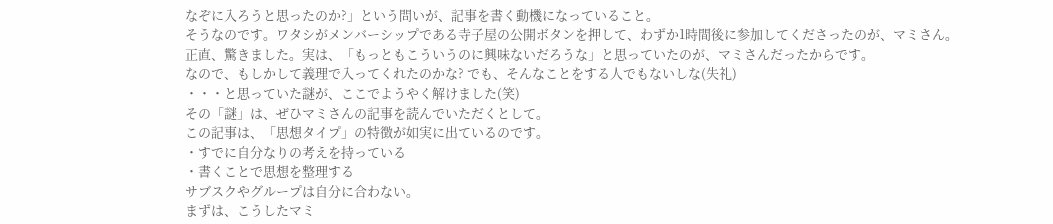なぞに入ろうと思ったのか?」という問いが、記事を書く動機になっていること。
そうなのです。ワタシがメンバーシップである寺子屋の公開ボタンを押して、わずか1時間後に参加してくださったのが、マミさん。
正直、驚きました。実は、「もっともこういうのに興味ないだろうな」と思っていたのが、マミさんだったからです。
なので、もしかして義理で入ってくれたのかな? でも、そんなことをする人でもないしな(失礼)
・・・と思っていた謎が、ここでようやく解けました(笑)
その「謎」は、ぜひマミさんの記事を読んでいただくとして。
この記事は、「思想タイプ」の特徴が如実に出ているのです。
・すでに自分なりの考えを持っている
・書くことで思想を整理する
サブスクやグループは自分に合わない。
まずは、こうしたマミ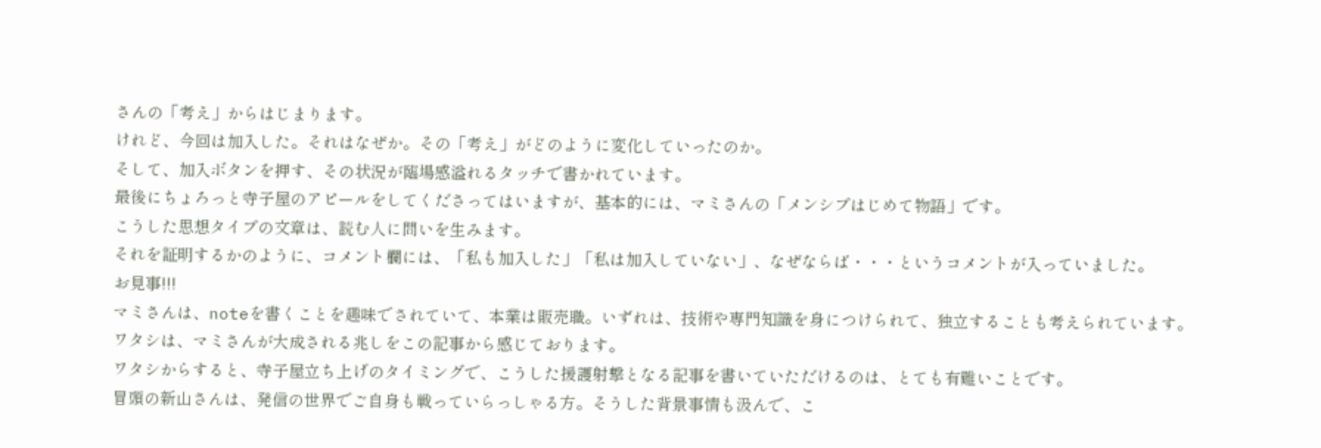さんの「考え」からはじまります。
けれど、今回は加入した。それはなぜか。その「考え」がどのように変化していったのか。
そして、加入ボタンを押す、その状況が臨場感溢れるタッチで書かれています。
最後にちょろっと寺子屋のアピールをしてくださってはいますが、基本的には、マミさんの「メンシプはじめて物語」です。
こうした思想タイプの文章は、読む人に問いを生みます。
それを証明するかのように、コメント欄には、「私も加入した」「私は加入していない」、なぜならば・・・というコメントが入っていました。
お見事!!!
マミさんは、noteを書くことを趣味でされていて、本業は販売職。いずれは、技術や専門知識を身につけられて、独立することも考えられています。
ワタシは、マミさんが大成される兆しをこの記事から感じております。
ワタシからすると、寺子屋立ち上げのタイミングで、こうした援護射撃となる記事を書いていただけるのは、とても有難いことです。
冒頭の新山さんは、発信の世界でご自身も戦っていらっしゃる方。そうした背景事情も汲んで、こ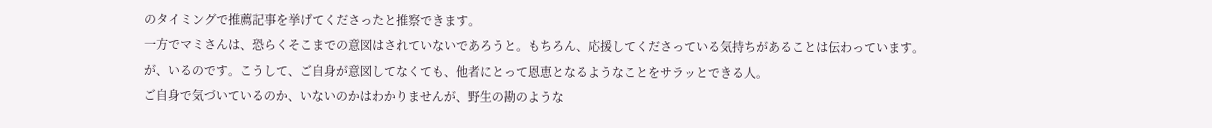のタイミングで推薦記事を挙げてくださったと推察できます。
一方でマミさんは、恐らくそこまでの意図はされていないであろうと。もちろん、応援してくださっている気持ちがあることは伝わっています。
が、いるのです。こうして、ご自身が意図してなくても、他者にとって恩恵となるようなことをサラッとできる人。
ご自身で気づいているのか、いないのかはわかりませんが、野生の勘のような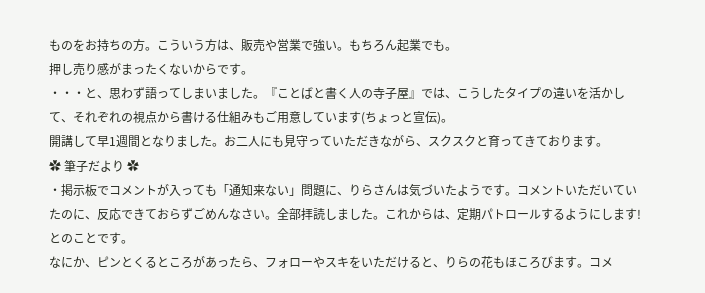ものをお持ちの方。こういう方は、販売や営業で強い。もちろん起業でも。
押し売り感がまったくないからです。
・・・と、思わず語ってしまいました。『ことばと書く人の寺子屋』では、こうしたタイプの違いを活かして、それぞれの視点から書ける仕組みもご用意しています(ちょっと宣伝)。
開講して早1週間となりました。お二人にも見守っていただきながら、スクスクと育ってきております。
✿ 筆子だより ✿
・掲示板でコメントが入っても「通知来ない」問題に、りらさんは気づいたようです。コメントいただいていたのに、反応できておらずごめんなさい。全部拝読しました。これからは、定期パトロールするようにします! とのことです。
なにか、ピンとくるところがあったら、フォローやスキをいただけると、りらの花もほころびます。コメ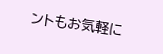ントもお気軽に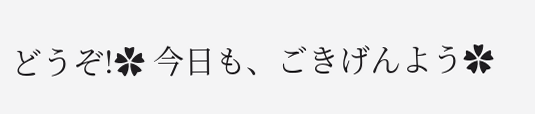どうぞ!✿ 今日も、ごきげんよう✿